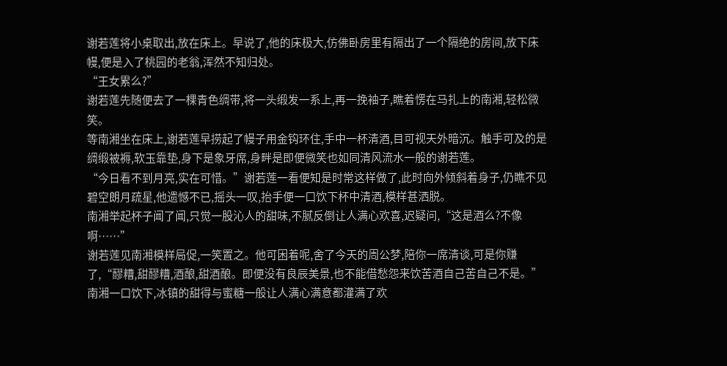谢若莲将小桌取出,放在床上。早说了,他的床极大,仿佛卧房里有隔出了一个隔绝的房间,放下床幔,便是入了桃园的老翁,浑然不知归处。
“王女累么?”
谢若莲先随便去了一棵青色绸带,将一头缎发一系上,再一挽袖子,瞧着愣在马扎上的南湘,轻松微笑。
等南湘坐在床上,谢若莲早捞起了幔子用金钩环住,手中一杯清酒,目可视天外暗沉。触手可及的是绸缎被褥,软玉靠垫,身下是象牙席,身畔是即便微笑也如同清风流水一般的谢若莲。
“今日看不到月亮,实在可惜。”谢若莲一看便知是时常这样做了,此时向外倾斜着身子,仍瞧不见碧空朗月疏星,他遗憾不已,摇头一叹,抬手便一口饮下杯中清酒,模样甚洒脱。
南湘举起杯子闻了闻,只觉一股沁人的甜味,不腻反倒让人满心欢喜,迟疑问,“这是酒么?不像啊……”
谢若莲见南湘模样局促,一笑置之。他可困着呢,舍了今天的周公梦,陪你一席清谈,可是你赚了,“醪糟,甜醪糟,酒酿,甜酒酿。即便没有良辰美景,也不能借愁怨来饮苦酒自己苦自己不是。”
南湘一口饮下,冰镇的甜得与蜜糖一般让人满心满意都灌满了欢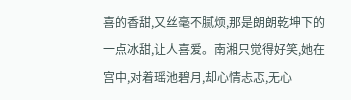喜的香甜,又丝毫不腻烦,那是朗朗乾坤下的一点冰甜,让人喜爱。南湘只觉得好笑,她在宫中,对着瑶池碧月,却心情忐忑,无心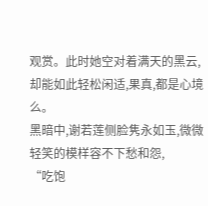观赏。此时她空对着满天的黑云,却能如此轻松闲适,果真,都是心境么。
黑暗中,谢若莲侧脸隽永如玉,微微轻笑的模样容不下愁和怨,
“吃饱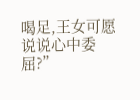喝足,王女可愿说说心中委屈?”